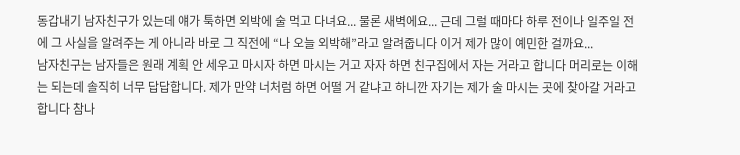동갑내기 남자친구가 있는데 얘가 툭하면 외박에 술 먹고 다녀요... 물론 새벽에요... 근데 그럴 때마다 하루 전이나 일주일 전에 그 사실을 알려주는 게 아니라 바로 그 직전에 “나 오늘 외박해”라고 알려줍니다 이거 제가 많이 예민한 걸까요...
남자친구는 남자들은 원래 계획 안 세우고 마시자 하면 마시는 거고 자자 하면 친구집에서 자는 거라고 합니다 머리로는 이해는 되는데 솔직히 너무 답답합니다. 제가 만약 너처럼 하면 어떨 거 같냐고 하니깐 자기는 제가 술 마시는 곳에 찾아갈 거라고 합니다 참나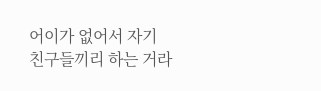어이가 없어서 자기 친구들끼리 하는 거라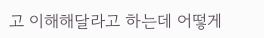고 이해해달라고 하는데 어떻게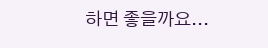하면 좋을까요...